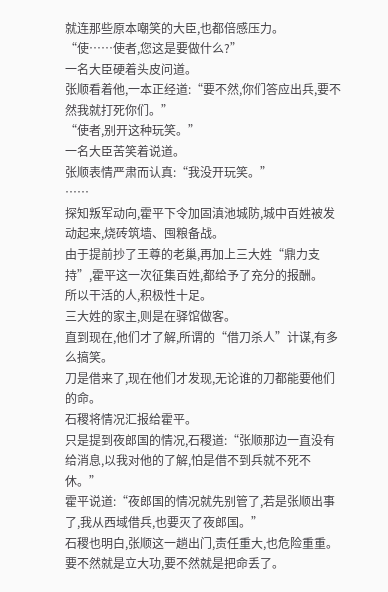就连那些原本嘲笑的大臣,也都倍感压力。
“使……使者,您这是要做什么?”
一名大臣硬着头皮问道。
张顺看着他,一本正经道:“要不然,你们答应出兵,要不然我就打死你们。”
“使者,别开这种玩笑。”
一名大臣苦笑着说道。
张顺表情严肃而认真:“我没开玩笑。”
……
探知叛军动向,霍平下令加固滇池城防,城中百姓被发动起来,烧砖筑墙、囤粮备战。
由于提前抄了王尊的老巢,再加上三大姓“鼎力支持”,霍平这一次征集百姓,都给予了充分的报酬。
所以干活的人,积极性十足。
三大姓的家主,则是在驿馆做客。
直到现在,他们才了解,所谓的“借刀杀人”计谋,有多么搞笑。
刀是借来了,现在他们才发现,无论谁的刀都能要他们的命。
石稷将情况汇报给霍平。
只是提到夜郎国的情况,石稷道:“张顺那边一直没有给消息,以我对他的了解,怕是借不到兵就不死不休。”
霍平说道:“夜郎国的情况就先别管了,若是张顺出事了,我从西域借兵,也要灭了夜郎国。”
石稷也明白,张顺这一趟出门,责任重大,也危险重重。
要不然就是立大功,要不然就是把命丢了。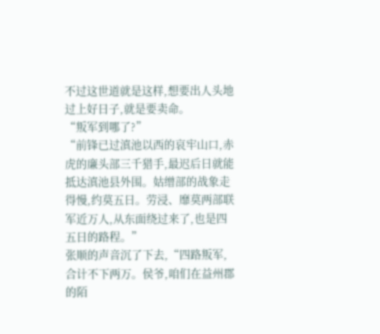不过这世道就是这样,想要出人头地过上好日子,就是要卖命。
“叛军到哪了?”
“前锋已过滇池以西的哀牢山口,赤虎的廉头部三千猎手,最迟后日就能抵达滇池县外围。姑缯部的战象走得慢,约莫五日。劳浸、靡莫两部联军近万人,从东面绕过来了,也是四五日的路程。”
张顺的声音沉了下去,“四路叛军,合计不下两万。侯爷,咱们在益州郡的陌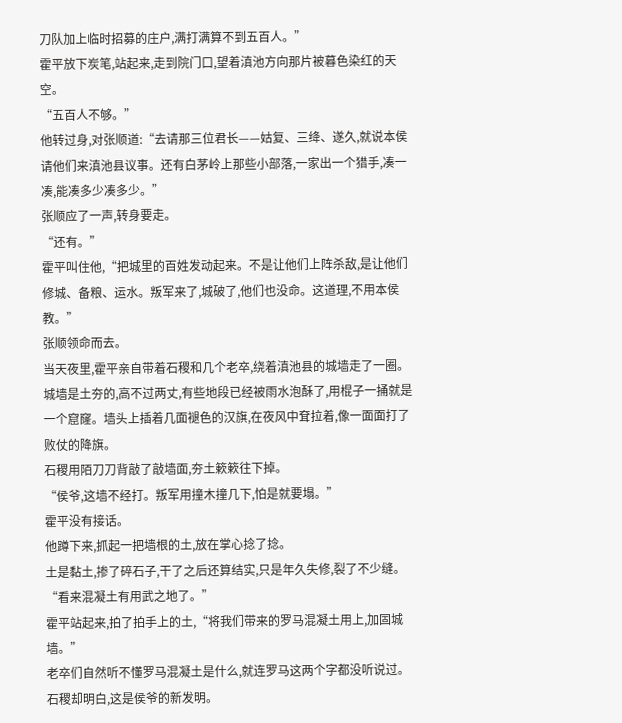刀队加上临时招募的庄户,满打满算不到五百人。”
霍平放下炭笔,站起来,走到院门口,望着滇池方向那片被暮色染红的天空。
“五百人不够。”
他转过身,对张顺道:“去请那三位君长——姑复、三绛、遂久,就说本侯请他们来滇池县议事。还有白茅岭上那些小部落,一家出一个猎手,凑一凑,能凑多少凑多少。”
张顺应了一声,转身要走。
“还有。”
霍平叫住他,“把城里的百姓发动起来。不是让他们上阵杀敌,是让他们修城、备粮、运水。叛军来了,城破了,他们也没命。这道理,不用本侯教。”
张顺领命而去。
当天夜里,霍平亲自带着石稷和几个老卒,绕着滇池县的城墙走了一圈。
城墙是土夯的,高不过两丈,有些地段已经被雨水泡酥了,用棍子一捅就是一个窟窿。墙头上插着几面褪色的汉旗,在夜风中耷拉着,像一面面打了败仗的降旗。
石稷用陌刀刀背敲了敲墙面,夯土簌簌往下掉。
“侯爷,这墙不经打。叛军用撞木撞几下,怕是就要塌。”
霍平没有接话。
他蹲下来,抓起一把墙根的土,放在掌心捻了捻。
土是黏土,掺了碎石子,干了之后还算结实,只是年久失修,裂了不少缝。
“看来混凝土有用武之地了。”
霍平站起来,拍了拍手上的土,“将我们带来的罗马混凝土用上,加固城墙。”
老卒们自然听不懂罗马混凝土是什么,就连罗马这两个字都没听说过。
石稷却明白,这是侯爷的新发明。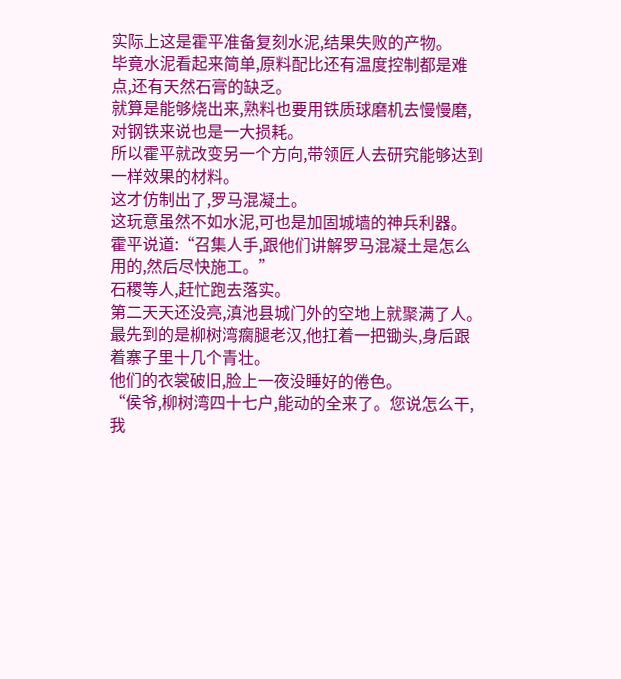实际上这是霍平准备复刻水泥,结果失败的产物。
毕竟水泥看起来简单,原料配比还有温度控制都是难点,还有天然石膏的缺乏。
就算是能够烧出来,熟料也要用铁质球磨机去慢慢磨,对钢铁来说也是一大损耗。
所以霍平就改变另一个方向,带领匠人去研究能够达到一样效果的材料。
这才仿制出了,罗马混凝土。
这玩意虽然不如水泥,可也是加固城墙的神兵利器。
霍平说道:“召集人手,跟他们讲解罗马混凝土是怎么用的,然后尽快施工。”
石稷等人,赶忙跑去落实。
第二天天还没亮,滇池县城门外的空地上就聚满了人。
最先到的是柳树湾瘸腿老汉,他扛着一把锄头,身后跟着寨子里十几个青壮。
他们的衣裳破旧,脸上一夜没睡好的倦色。
“侯爷,柳树湾四十七户,能动的全来了。您说怎么干,我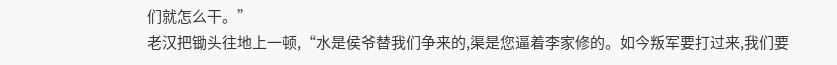们就怎么干。”
老汉把锄头往地上一顿,“水是侯爷替我们争来的,渠是您逼着李家修的。如今叛军要打过来,我们要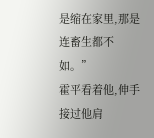是缩在家里,那是连畜生都不如。”
霍平看着他,伸手接过他肩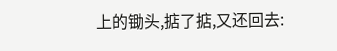上的锄头,掂了掂,又还回去: